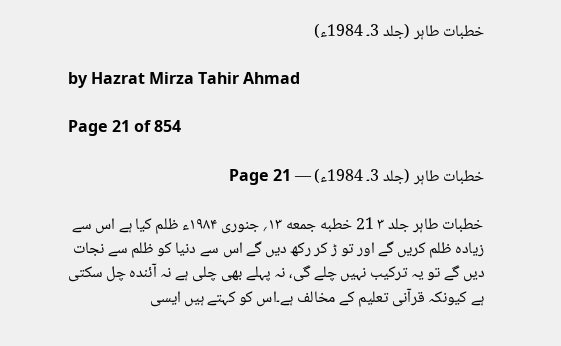خطبات طاہر (جلد 3۔ 1984ء)

by Hazrat Mirza Tahir Ahmad

Page 21 of 854

خطبات طاہر (جلد 3۔ 1984ء) — Page 21

خطبات طاہر جلد ۳ 21 خطبه جمعه ۱۳؍ جنوری ۱۹۸۴ء ظلم کیا ہے اس سے زیادہ ظلم کریں گے اور تو ڑ کر رکھ دیں گے اس سے دنیا کو ظلم سے نجات دیں گے تو یہ ترکیب نہیں چلے گی، نہ پہلے بھی چلی ہے نہ آئندہ چل سکتی ہے کیونکہ قرآنی تعلیم کے مخالف ہے۔اس کو کہتے ہیں ایسی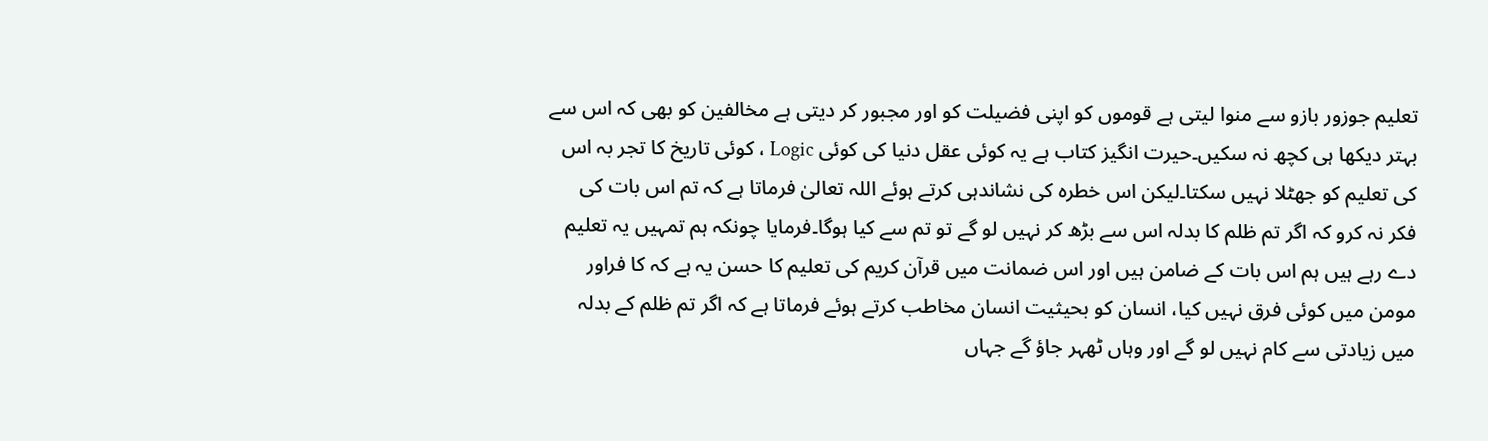تعلیم جوزور بازو سے منوا لیتی ہے قوموں کو اپنی فضیلت کو اور مجبور کر دیتی ہے مخالفین کو بھی کہ اس سے بہتر دیکھا ہی کچھ نہ سکیں۔حیرت انگیز کتاب ہے یہ کوئی عقل دنیا کی کوئی Logic ، کوئی تاریخ کا تجر بہ اس کی تعلیم کو جھٹلا نہیں سکتا۔لیکن اس خطرہ کی نشاندہی کرتے ہوئے اللہ تعالیٰ فرماتا ہے کہ تم اس بات کی فکر نہ کرو کہ اگر تم ظلم کا بدلہ اس سے بڑھ کر نہیں لو گے تو تم سے کیا ہوگا۔فرمایا چونکہ ہم تمہیں یہ تعلیم دے رہے ہیں ہم اس بات کے ضامن ہیں اور اس ضمانت میں قرآن کریم کی تعلیم کا حسن یہ ہے کہ کا فراور مومن میں کوئی فرق نہیں کیا، انسان کو بحیثیت انسان مخاطب کرتے ہوئے فرماتا ہے کہ اگر تم ظلم کے بدلہ میں زیادتی سے کام نہیں لو گے اور وہاں ٹھہر جاؤ گے جہاں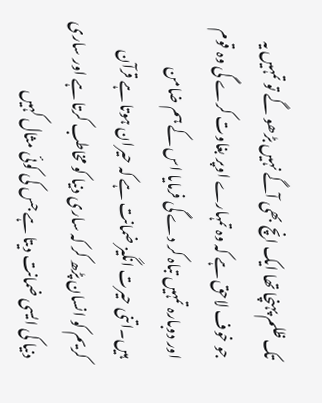تک ظلم پہنچا تھا ایک انچ بھی آگے نہیں بڑھو گے تو تمہیں یہ جو خوف لاحق ہے کہ وہ تمہارے اوپر بغاوت کرے گی وہ قوم اور دوبارہ تمہیں تباہ کر دے گی فرمایا اس کے ہم ضامن ہیں۔اتنی حیرت انگیز ضمانت ہے کہ حیران ہوتا ہے قرآن کریم کو انسان پڑھ کر کہ ساری دنیا کو مخاطب کرتا ہے اور ساری دنیا کی ایسی ضمانت دیتا ہے جس کی کوئی مثال کہیں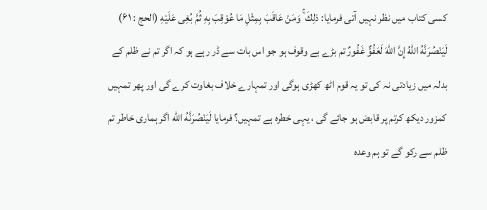کسی کتاب میں نظر نہیں آتی فرمایا: ذلِكَ ۚ وَمَنْ عَاقَبَ بِمِثْلِ مَا عُوْقِبَ بِهِ ثُمَّ بُغِى عَلَيْهِ (الحج : ۶۱) لَيَنْصُرَنَّهُ اللهُ إِنَّ اللهَ لَعَفُوٌّ غَفُورٌ تم بڑے بے وقوف ہو جو اس بات سے ڈر رہے ہو کہ اگر تم نے ظلم کے بدلہ میں زیادتی نہ کی تو یہ قوم اٹھ کھڑی ہوگی اور تمہارے خلاف بغاوت کرے گی اور پھر تمہیں کمزور دیکھ کرتم پر قابض ہو جائے گی ، یہی خطرہ ہے تمہیں؟ فرمایا لَيَنْصُرَنَّهُ الله اگر ہماری خاطر تم ظلم سے رکو گے تو ہم وعدہ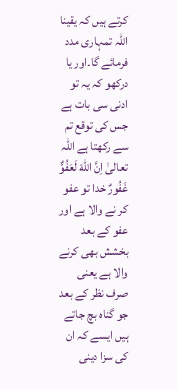کرتے ہیں کہ یقینا اللہ تمہاری مدد فرمائے گا۔اور یا درکھو کہ یہ تو ادنی سی بات ہے جس کی توقع تم سے رکھتا ہے اللہ تعالیٰ اِنَّ اللهَ لَعَفُوٌّ غَفُورٌ خدا تو عفو کر نے والا ہے اور عفو کے بعد بخشش بھی کرنے والا ہے یعنی صرف نظر کے بعد جو گناہ بچ جاتے ہیں ایسے کہ ان کی سزا دینی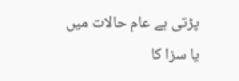پڑتی ہے عام حالات میں یا سزا کا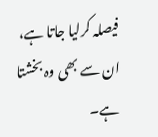فیصلہ کرلیا جاتا ہے، ان سے بھی وہ بخشتا ہے۔